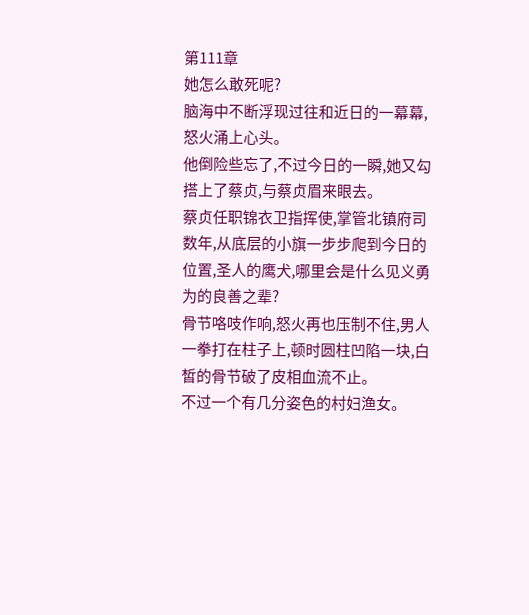第111章
她怎么敢死呢?
脑海中不断浮现过往和近日的一幕幕,怒火涌上心头。
他倒险些忘了,不过今日的一瞬,她又勾搭上了蔡贞,与蔡贞眉来眼去。
蔡贞任职锦衣卫指挥使,掌管北镇府司数年,从底层的小旗一步步爬到今日的位置,圣人的鹰犬,哪里会是什么见义勇为的良善之辈?
骨节咯吱作响,怒火再也压制不住,男人一拳打在柱子上,顿时圆柱凹陷一块,白皙的骨节破了皮相血流不止。
不过一个有几分姿色的村妇渔女。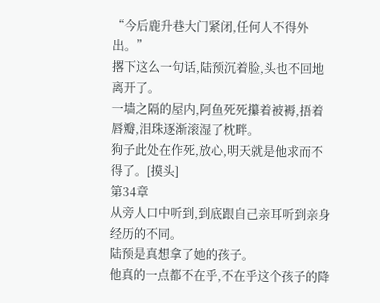“今后鹿升巷大门紧闭,任何人不得外出。”
撂下这么一句话,陆预沉着脸,头也不回地离开了。
一墙之隔的屋内,阿鱼死死攥着被褥,捂着唇瓣,泪珠逐渐滚湿了枕畔。
狗子此处在作死,放心,明天就是他求而不得了。[摸头]
第34章
从旁人口中听到,到底跟自己亲耳听到亲身经历的不同。
陆预是真想拿了她的孩子。
他真的一点都不在乎,不在乎这个孩子的降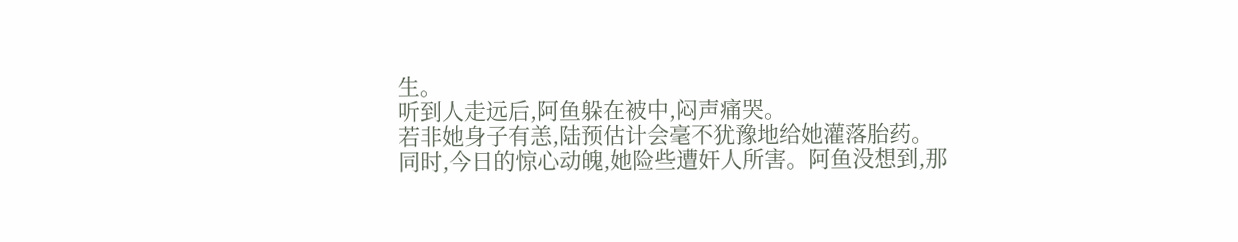生。
听到人走远后,阿鱼躲在被中,闷声痛哭。
若非她身子有恙,陆预估计会毫不犹豫地给她灌落胎药。
同时,今日的惊心动魄,她险些遭奸人所害。阿鱼没想到,那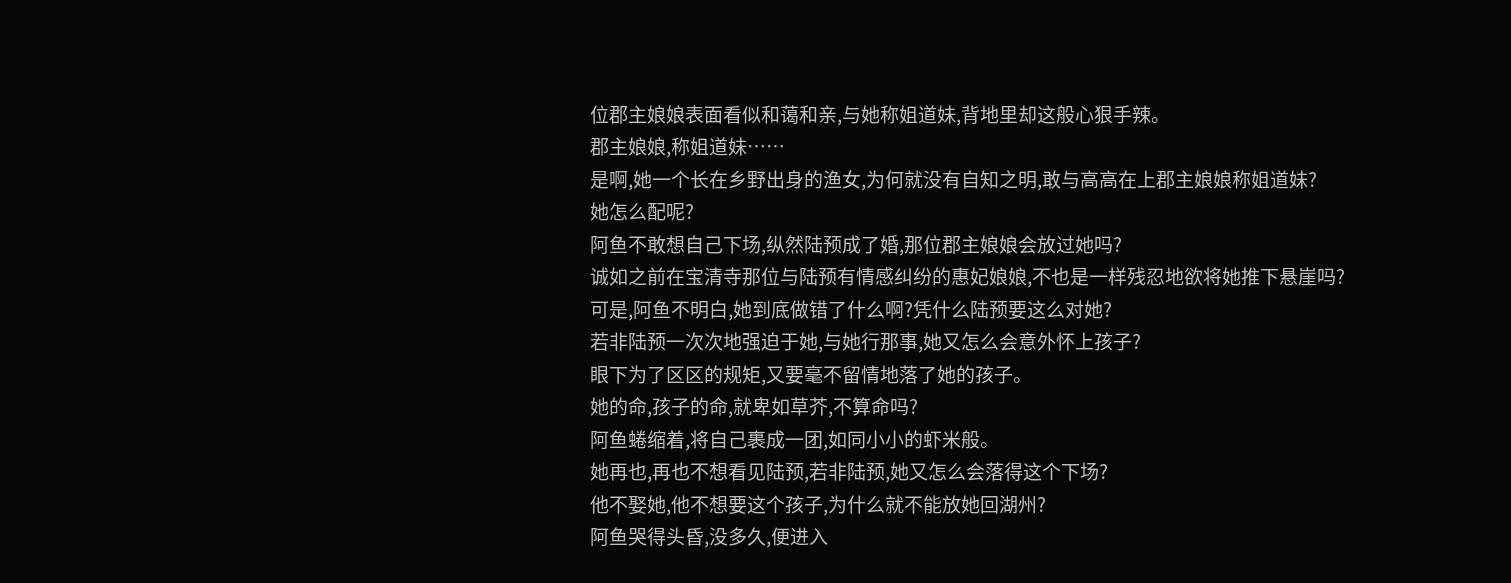位郡主娘娘表面看似和蔼和亲,与她称姐道妹,背地里却这般心狠手辣。
郡主娘娘,称姐道妹……
是啊,她一个长在乡野出身的渔女,为何就没有自知之明,敢与高高在上郡主娘娘称姐道妹?
她怎么配呢?
阿鱼不敢想自己下场,纵然陆预成了婚,那位郡主娘娘会放过她吗?
诚如之前在宝清寺那位与陆预有情感纠纷的惠妃娘娘,不也是一样残忍地欲将她推下悬崖吗?
可是,阿鱼不明白,她到底做错了什么啊?凭什么陆预要这么对她?
若非陆预一次次地强迫于她,与她行那事,她又怎么会意外怀上孩子?
眼下为了区区的规矩,又要毫不留情地落了她的孩子。
她的命,孩子的命,就卑如草芥,不算命吗?
阿鱼蜷缩着,将自己裹成一团,如同小小的虾米般。
她再也,再也不想看见陆预,若非陆预,她又怎么会落得这个下场?
他不娶她,他不想要这个孩子,为什么就不能放她回湖州?
阿鱼哭得头昏,没多久,便进入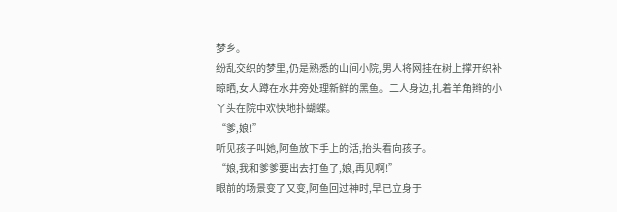梦乡。
纷乱交织的梦里,仍是熟悉的山间小院,男人将网挂在树上撑开织补晾晒,女人蹲在水井旁处理新鲜的黑鱼。二人身边,扎着羊角辫的小丫头在院中欢快地扑蝴蝶。
“爹,娘!”
听见孩子叫她,阿鱼放下手上的活,抬头看向孩子。
“娘,我和爹爹要出去打鱼了,娘,再见啊!”
眼前的场景变了又变,阿鱼回过神时,早已立身于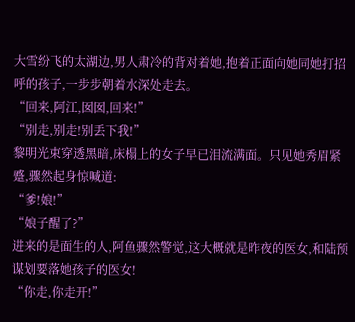大雪纷飞的太湖边,男人肃冷的背对着她,抱着正面向她同她打招呼的孩子,一步步朝着水深处走去。
“回来,阿江,囡囡,回来!”
“别走,别走!别丢下我!”
黎明光束穿透黑暗,床榻上的女子早已泪流满面。只见她秀眉紧蹙,骤然起身惊喊道:
“爹!娘!”
“娘子醒了?”
进来的是面生的人,阿鱼骤然警觉,这大概就是昨夜的医女,和陆预谋划要落她孩子的医女!
“你走,你走开!”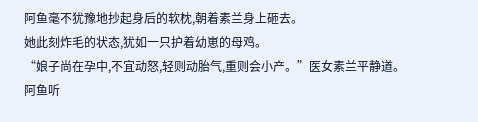阿鱼毫不犹豫地抄起身后的软枕,朝着素兰身上砸去。
她此刻炸毛的状态,犹如一只护着幼崽的母鸡。
“娘子尚在孕中,不宜动怒,轻则动胎气,重则会小产。”医女素兰平静道。
阿鱼听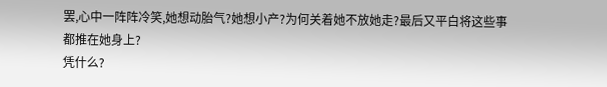罢,心中一阵阵冷笑,她想动胎气?她想小产?为何关着她不放她走?最后又平白将这些事都推在她身上?
凭什么?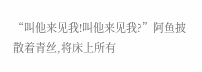“叫他来见我!叫他来见我?”阿鱼披散着青丝,将床上所有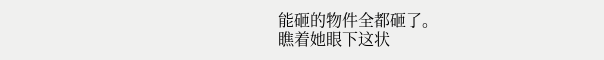能砸的物件全都砸了。
瞧着她眼下这状